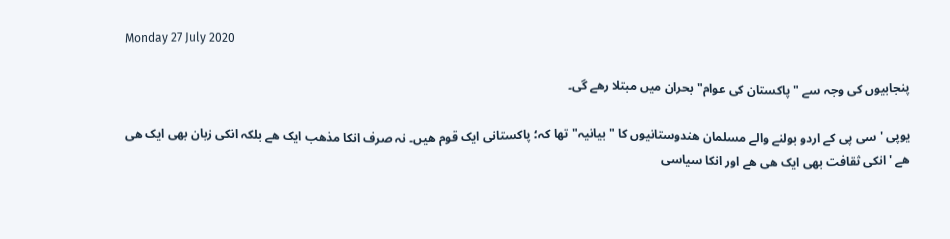Monday 27 July 2020

پنجابیوں کی وجہ سے "پاکستان کی عوام" بحران میں مبتلا رھے گی۔

یوپی ' سی پی کے اردو بولنے والے مسلمان ھندوستانیوں کا "بیانیہ" تھا کہ؛ پاکستانی ایک قوم ھیں۔ نہ صرف انکا مذھب ایک ھے بلکہ انکی زبان بھی ایک ھی ھے ' انکی ثقافت بھی ایک ھی ھے اور انکا سیاسی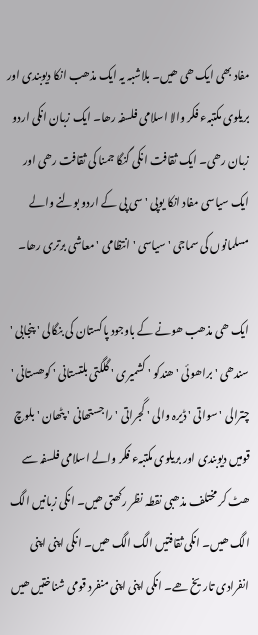مفاد بھی ایک ھی ھیں۔ بلاشبہ یہ ایک مذھب انکا دیوبندی اور بریلوی مکتبہء فکر والا اسلامی فلسفہ رھا۔ ایک زبان انکی اردو زبان رھی۔ ایک ثقافت انکی گنگا جمنا کی ثقافت رھی اور ایک سیاسی مفاد انکا یوپی ' سی پی کے اردو بولنے والے مسلمانوں کی سماجی ' سیاسی ' انتظامی ' معاشی برتری رھا۔

ایک ھی مذھب ھونے کے باوجود پاکستان کی بنگالی ' پنجابی ' سندھی ' براھوئی ' ھندکو ' کشمیری ' گلگتی بلتستانی ' کوھستانی ' چترالی ' سواتی ' ڈیرہ والی ' گجراتی ' راجستھانی ' پٹھان ' بلوچ قومیں دیوبندی اور بریلوی مکتبہء فکر والے اسلامی فلسفہ سے ھٹ کر مختلف مذھبی نقطہ نظر رکھتی ھیں۔ انکی زبانیں الگ الگ ھیں۔ انکی ثقافتیں الگ الگ ھیں۔ انکی اپنی اپنی انفرادی تاریخ ھے۔ انکی اپنی اپنی منفرد قومی شناختیں ھیں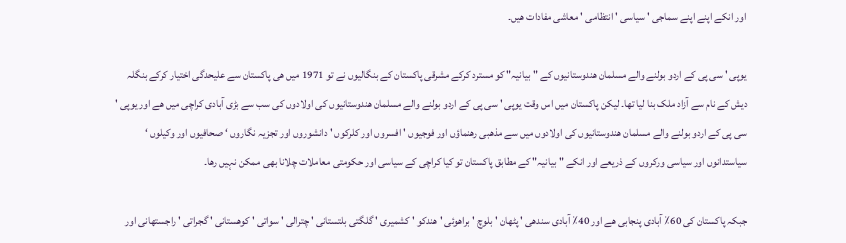اور انکے اپنے اپنے سماجی ' سیاسی ' انتظامی ' معاشی مفادات ھیں۔

یوپی ' سی پی کے اردو بولنے والے مسلمان ھندوستانیوں کے "بیانیہ" کو مسترد کرکے مشرقی پاکستان کے بنگالیوں نے تو 1971 میں ھی پاکستان سے علیحدگی اختیار کرکے بنگلہ دیش کے نام سے آزاد ملک بنا لیا تھا۔ لیکن پاکستان میں اس وقت یوپی ' سی پی کے اردو بولنے والے مسلمان ھندوستانیوں کی اولادوں کی سب سے بڑی آبادی کراچی میں ھے اور یوپی ' سی پی کے اردو بولنے والے مسلمان ھندوستانیوں کی اولادوں میں سے مذھبی رھنماؤں اور فوجیوں ' افسروں اور کلرکوں ' دانشوروں اور تجزیہ نگاروں ‘ صحافیوں اور وکیلوں ‘ سیاستدانوں اور سیاسی ورکروں کے ذریعے اور انکے "بیانیہ" کے مطابق پاکستان تو کیا کراچی کے سیاسی اور حکومتی معاملات چلانا بھی ممکن نہیں رھا۔

جبکہ پاکستان کی 60٪ آبادی پنجابی ھے اور 40٪ آبادی سندھی ' پٹھان ' بلوچ ' براھوئی ' ھندکو ' کشمیری ' گلگتی بلتستانی ' چترالی ' سواتی ' کوھستانی ' گجراتی ' راجستھانی اور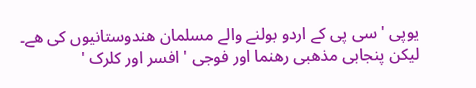یوپی ' سی پی کے اردو بولنے والے مسلمان ھندوستانیوں کی ھے۔ لیکن پنجابی مذھبی رھنما اور فوجی ' افسر اور کلرک '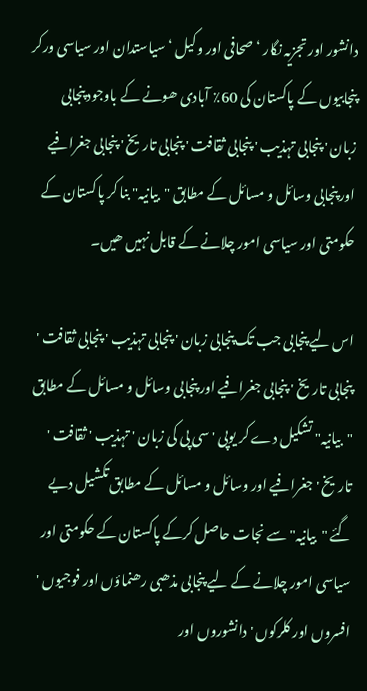دانشور اور تجزیہ نگار ‘ صحافی اور وکیل ‘ سیاستدان اور سیاسی ورکر پنجابیوں کے پاکستان کی 60٪ آبادی ھونے کے باوجود پنجابی زبان ' پنجابی تہذیب ' پنجابی ثقافت ' پنجابی تاریخ ' پنجابی جغرافیے اور پنجابی وسائل و مسائل کے مطابق "بیانیہ" بنا کر پاکستان کے حکومتی اور سیاسی امور چلانے کے قابل نہیں ھیں۔

اس لیے پنجابی جب تک پنجابی زبان ' پنجابی تہذیب ' پنجابی ثقافت ' پنجابی تاریخ ' پنجابی جغرافیے اور پنجابی وسائل و مسائل کے مطابق "بیانیہ" تشکیل دے کر یوپی ' سی پی کی زبان ' تہذیب ' ثقافت ' تاریخ ' جغرافیے اور وسائل و مسائل کے مطابق تکشیل دیے گئے "بیانیہ" سے نجات حاصل کرکے پاکستان کے حکومتی اور سیاسی امور چلانے کے لیے پنجابی مذھبی رھنماؤں اور فوجیوں ' افسروں اور کلرکوں ' دانشوروں اور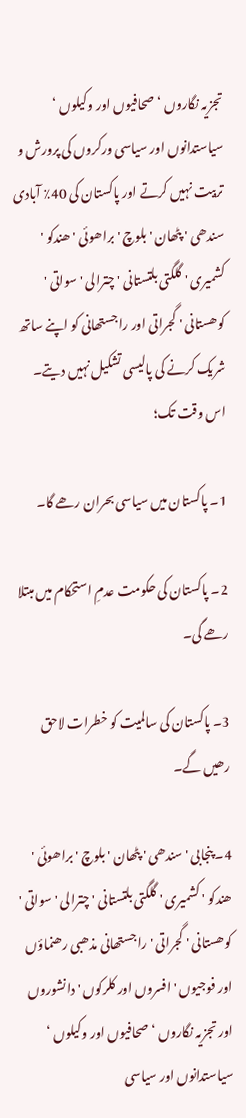تجزیہ نگاروں ‘ صحافیوں اور وکیلوں ‘ سیاستدانوں اور سیاسی ورکروں کی پرورش و تربیت نہیں کرتے اور پاکستان کی 40٪ آبادی سندھی ' پٹھان ' بلوچ ' براھوئی ' ھندکو ' کشمیری ' گلگتی بلتستانی ' چترالی ' سواتی ' کوھستانی ' گجراتی اور راجستھانی کو اپنے ساتھ شریک کرنے کی پالیسی تشکیل نہیں دیتے۔ اس وقت تک؛

1۔ پاکستان میں سیاسی بحران رھے گا۔

2۔ پاکستان کی حکومت عدمِ استحکام میں مبتلا رھے گی۔

3۔ پاکستان کی سالمیت کو خطرات لاحق رھیں گے۔

4۔ پنجابی ' سندھی ' پٹھان ' بلوچ ' براھوئی ' ھندکو ' کشمیری ' گلگتی بلتستانی ' چترالی ' سواتی ' کوھستانی ' گجراتی ' راجستھانی مذھبی رھنماؤں اور فوجیوں ' افسروں اور کلرکوں ' دانشوروں اور تجزیہ نگاروں ‘ صحافیوں اور وکیلوں ‘ سیاستدانوں اور سیاسی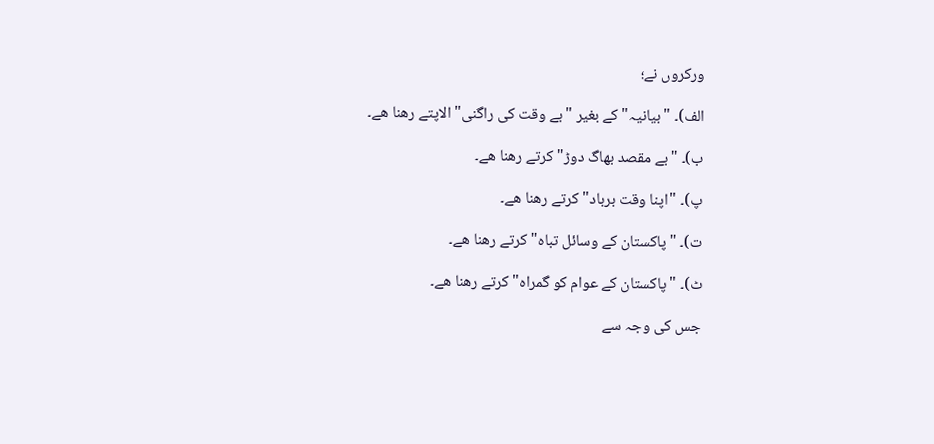ورکروں نے؛

الف)۔ "بیانیہ" کے بغیر "بے وقت کی راگنی" الاپتے رھنا ھے۔

ب)۔ "بے مقصد بھاگ دوڑ" کرتے رھنا ھے۔

پ)۔ "اپنا وقت برباد" کرتے رھنا ھے۔

ت)۔ "پاکستان کے وسائل تباہ" کرتے رھنا ھے۔

ٹ)۔ "پاکستان کے عوام کو گمراہ" کرتے رھنا ھے۔

جس کی وجہ سے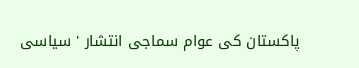پاکستان کی عوام سماجی انتشار ' سیاسی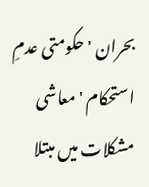بحران ' حکومتی عدمِ استحکام ' معاشی مشکلات میں مبتلا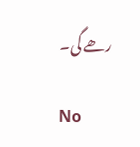رھے گی۔

No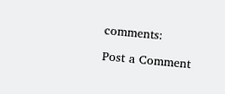comments:

Post a Comment